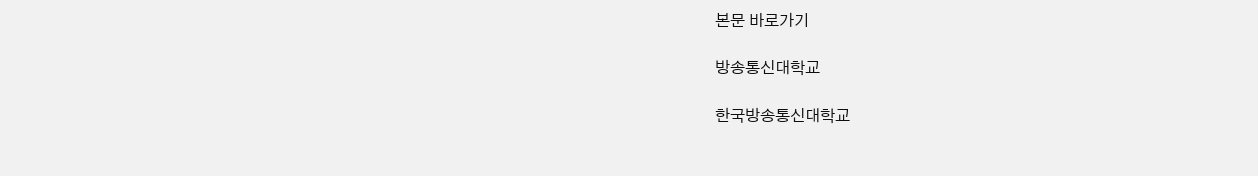본문 바로가기

방송통신대학교

한국방송통신대학교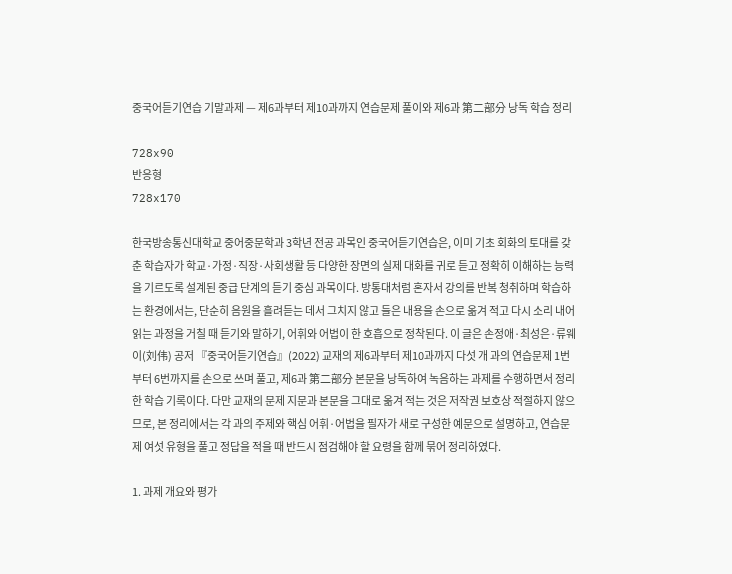중국어듣기연습 기말과제 — 제6과부터 제10과까지 연습문제 풀이와 제6과 第二部分 낭독 학습 정리

728x90
반응형
728x170

한국방송통신대학교 중어중문학과 3학년 전공 과목인 중국어듣기연습은, 이미 기초 회화의 토대를 갖춘 학습자가 학교·가정·직장·사회생활 등 다양한 장면의 실제 대화를 귀로 듣고 정확히 이해하는 능력을 기르도록 설계된 중급 단계의 듣기 중심 과목이다. 방통대처럼 혼자서 강의를 반복 청취하며 학습하는 환경에서는, 단순히 음원을 흘려듣는 데서 그치지 않고 들은 내용을 손으로 옮겨 적고 다시 소리 내어 읽는 과정을 거칠 때 듣기와 말하기, 어휘와 어법이 한 호흡으로 정착된다. 이 글은 손정애·최성은·류웨이(刘伟) 공저 『중국어듣기연습』(2022) 교재의 제6과부터 제10과까지 다섯 개 과의 연습문제 1번부터 6번까지를 손으로 쓰며 풀고, 제6과 第二部分 본문을 낭독하여 녹음하는 과제를 수행하면서 정리한 학습 기록이다. 다만 교재의 문제 지문과 본문을 그대로 옮겨 적는 것은 저작권 보호상 적절하지 않으므로, 본 정리에서는 각 과의 주제와 핵심 어휘·어법을 필자가 새로 구성한 예문으로 설명하고, 연습문제 여섯 유형을 풀고 정답을 적을 때 반드시 점검해야 할 요령을 함께 묶어 정리하였다.

1. 과제 개요와 평가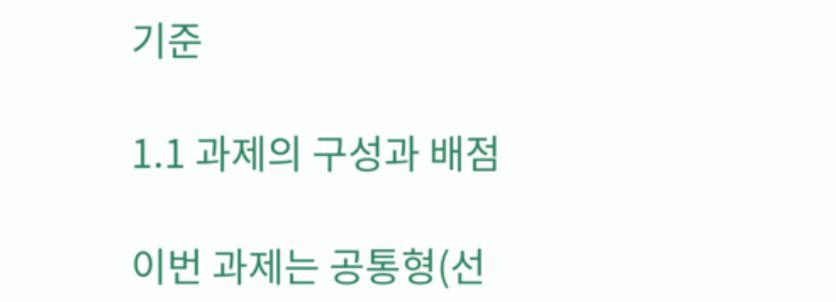기준

1.1 과제의 구성과 배점

이번 과제는 공통형(선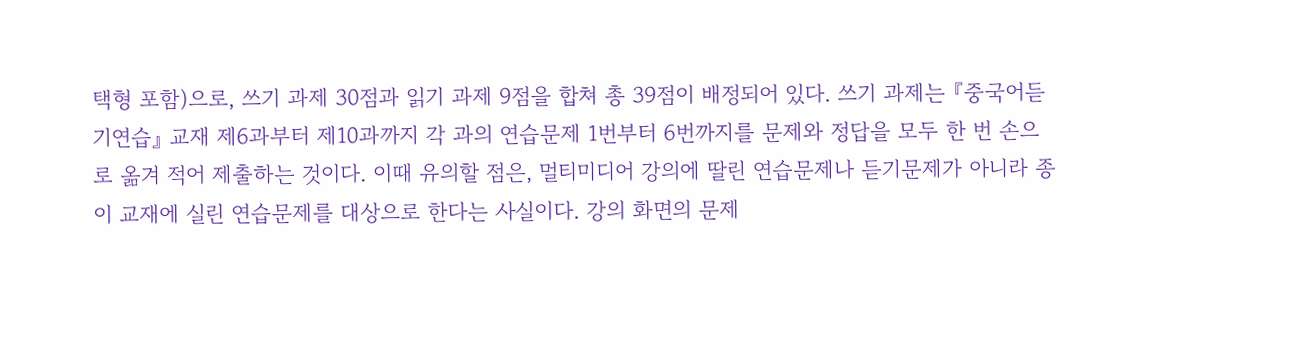택형 포함)으로, 쓰기 과제 30점과 읽기 과제 9점을 합쳐 총 39점이 배정되어 있다. 쓰기 과제는 『중국어듣기연습』 교재 제6과부터 제10과까지 각 과의 연습문제 1번부터 6번까지를 문제와 정답을 모두 한 번 손으로 옮겨 적어 제출하는 것이다. 이때 유의할 점은, 멀티미디어 강의에 딸린 연습문제나 듣기문제가 아니라 종이 교재에 실린 연습문제를 대상으로 한다는 사실이다. 강의 화면의 문제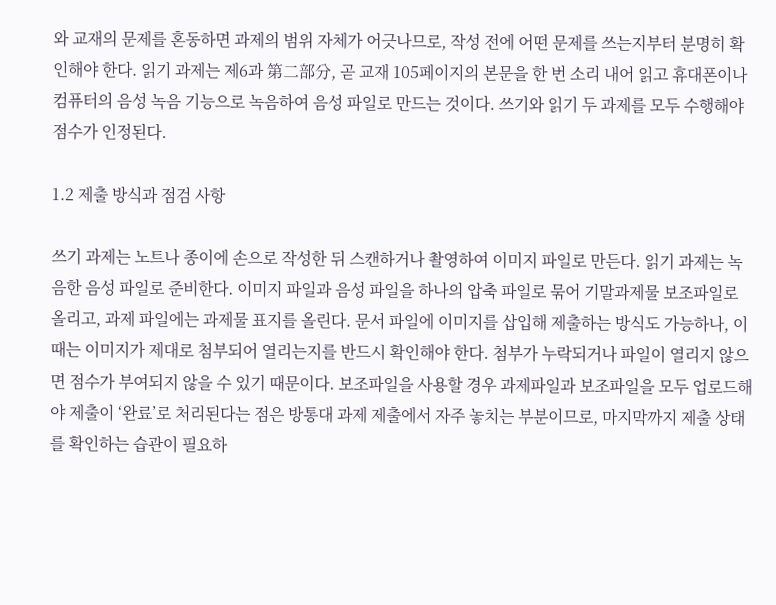와 교재의 문제를 혼동하면 과제의 범위 자체가 어긋나므로, 작성 전에 어떤 문제를 쓰는지부터 분명히 확인해야 한다. 읽기 과제는 제6과 第二部分, 곧 교재 105페이지의 본문을 한 번 소리 내어 읽고 휴대폰이나 컴퓨터의 음성 녹음 기능으로 녹음하여 음성 파일로 만드는 것이다. 쓰기와 읽기 두 과제를 모두 수행해야 점수가 인정된다.

1.2 제출 방식과 점검 사항

쓰기 과제는 노트나 종이에 손으로 작성한 뒤 스캔하거나 촬영하여 이미지 파일로 만든다. 읽기 과제는 녹음한 음성 파일로 준비한다. 이미지 파일과 음성 파일을 하나의 압축 파일로 묶어 기말과제물 보조파일로 올리고, 과제 파일에는 과제물 표지를 올린다. 문서 파일에 이미지를 삽입해 제출하는 방식도 가능하나, 이때는 이미지가 제대로 첨부되어 열리는지를 반드시 확인해야 한다. 첨부가 누락되거나 파일이 열리지 않으면 점수가 부여되지 않을 수 있기 때문이다. 보조파일을 사용할 경우 과제파일과 보조파일을 모두 업로드해야 제출이 ‘완료’로 처리된다는 점은 방통대 과제 제출에서 자주 놓치는 부분이므로, 마지막까지 제출 상태를 확인하는 습관이 필요하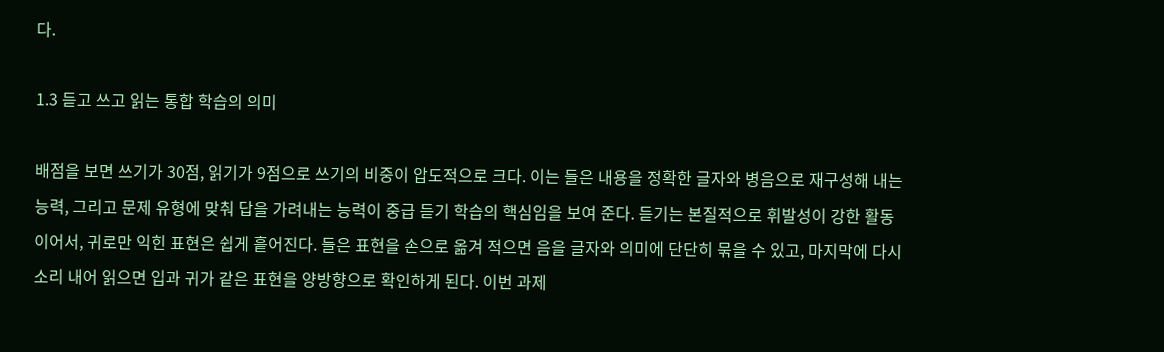다.

1.3 듣고 쓰고 읽는 통합 학습의 의미

배점을 보면 쓰기가 30점, 읽기가 9점으로 쓰기의 비중이 압도적으로 크다. 이는 들은 내용을 정확한 글자와 병음으로 재구성해 내는 능력, 그리고 문제 유형에 맞춰 답을 가려내는 능력이 중급 듣기 학습의 핵심임을 보여 준다. 듣기는 본질적으로 휘발성이 강한 활동이어서, 귀로만 익힌 표현은 쉽게 흩어진다. 들은 표현을 손으로 옮겨 적으면 음을 글자와 의미에 단단히 묶을 수 있고, 마지막에 다시 소리 내어 읽으면 입과 귀가 같은 표현을 양방향으로 확인하게 된다. 이번 과제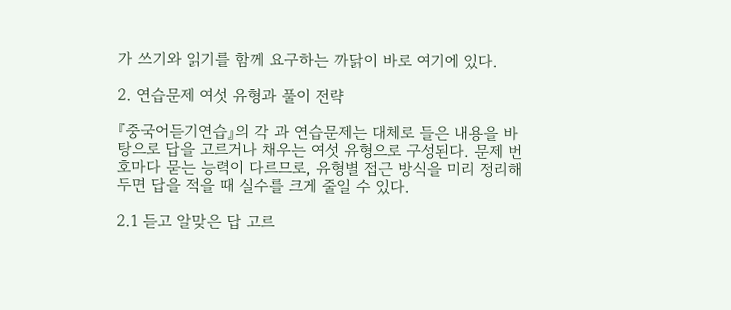가 쓰기와 읽기를 함께 요구하는 까닭이 바로 여기에 있다.

2. 연습문제 여섯 유형과 풀이 전략

『중국어듣기연습』의 각 과 연습문제는 대체로 들은 내용을 바탕으로 답을 고르거나 채우는 여섯 유형으로 구성된다. 문제 번호마다 묻는 능력이 다르므로, 유형별 접근 방식을 미리 정리해 두면 답을 적을 때 실수를 크게 줄일 수 있다.

2.1 듣고 알맞은 답 고르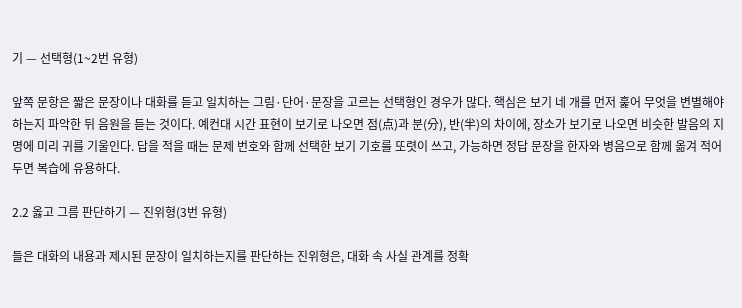기 — 선택형(1~2번 유형)

앞쪽 문항은 짧은 문장이나 대화를 듣고 일치하는 그림·단어·문장을 고르는 선택형인 경우가 많다. 핵심은 보기 네 개를 먼저 훑어 무엇을 변별해야 하는지 파악한 뒤 음원을 듣는 것이다. 예컨대 시간 표현이 보기로 나오면 점(点)과 분(分), 반(半)의 차이에, 장소가 보기로 나오면 비슷한 발음의 지명에 미리 귀를 기울인다. 답을 적을 때는 문제 번호와 함께 선택한 보기 기호를 또렷이 쓰고, 가능하면 정답 문장을 한자와 병음으로 함께 옮겨 적어 두면 복습에 유용하다.

2.2 옳고 그름 판단하기 — 진위형(3번 유형)

들은 대화의 내용과 제시된 문장이 일치하는지를 판단하는 진위형은, 대화 속 사실 관계를 정확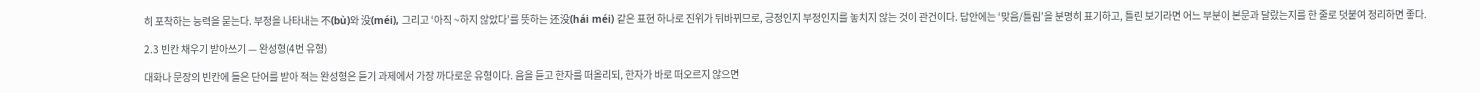히 포착하는 능력을 묻는다. 부정을 나타내는 不(bù)와 没(méi), 그리고 ‘아직 ~하지 않았다’를 뜻하는 还没(hái méi) 같은 표현 하나로 진위가 뒤바뀌므로, 긍정인지 부정인지를 놓치지 않는 것이 관건이다. 답안에는 ‘맞음/틀림’을 분명히 표기하고, 틀린 보기라면 어느 부분이 본문과 달랐는지를 한 줄로 덧붙여 정리하면 좋다.

2.3 빈칸 채우기 받아쓰기 — 완성형(4번 유형)

대화나 문장의 빈칸에 들은 단어를 받아 적는 완성형은 듣기 과제에서 가장 까다로운 유형이다. 음을 듣고 한자를 떠올리되, 한자가 바로 떠오르지 않으면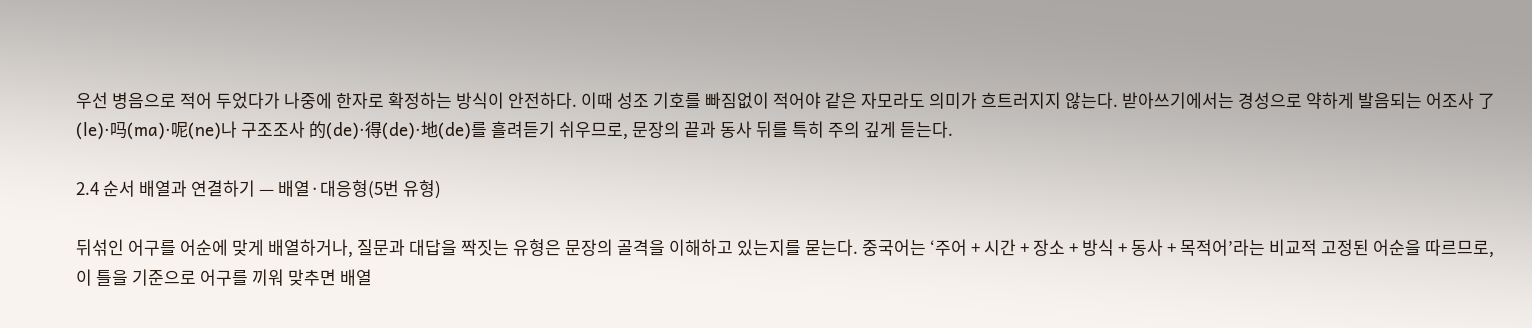우선 병음으로 적어 두었다가 나중에 한자로 확정하는 방식이 안전하다. 이때 성조 기호를 빠짐없이 적어야 같은 자모라도 의미가 흐트러지지 않는다. 받아쓰기에서는 경성으로 약하게 발음되는 어조사 了(le)·吗(ma)·呢(ne)나 구조조사 的(de)·得(de)·地(de)를 흘려듣기 쉬우므로, 문장의 끝과 동사 뒤를 특히 주의 깊게 듣는다.

2.4 순서 배열과 연결하기 — 배열·대응형(5번 유형)

뒤섞인 어구를 어순에 맞게 배열하거나, 질문과 대답을 짝짓는 유형은 문장의 골격을 이해하고 있는지를 묻는다. 중국어는 ‘주어 + 시간 + 장소 + 방식 + 동사 + 목적어’라는 비교적 고정된 어순을 따르므로, 이 틀을 기준으로 어구를 끼워 맞추면 배열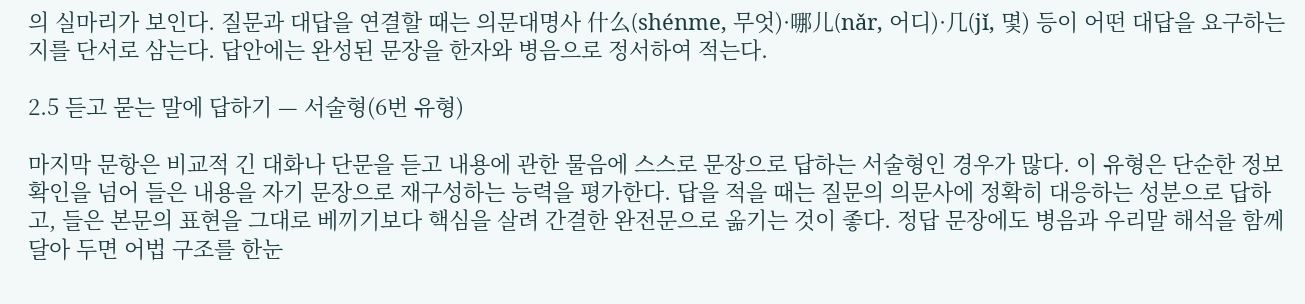의 실마리가 보인다. 질문과 대답을 연결할 때는 의문대명사 什么(shénme, 무엇)·哪儿(nǎr, 어디)·几(jǐ, 몇) 등이 어떤 대답을 요구하는지를 단서로 삼는다. 답안에는 완성된 문장을 한자와 병음으로 정서하여 적는다.

2.5 듣고 묻는 말에 답하기 — 서술형(6번 유형)

마지막 문항은 비교적 긴 대화나 단문을 듣고 내용에 관한 물음에 스스로 문장으로 답하는 서술형인 경우가 많다. 이 유형은 단순한 정보 확인을 넘어 들은 내용을 자기 문장으로 재구성하는 능력을 평가한다. 답을 적을 때는 질문의 의문사에 정확히 대응하는 성분으로 답하고, 들은 본문의 표현을 그대로 베끼기보다 핵심을 살려 간결한 완전문으로 옮기는 것이 좋다. 정답 문장에도 병음과 우리말 해석을 함께 달아 두면 어법 구조를 한눈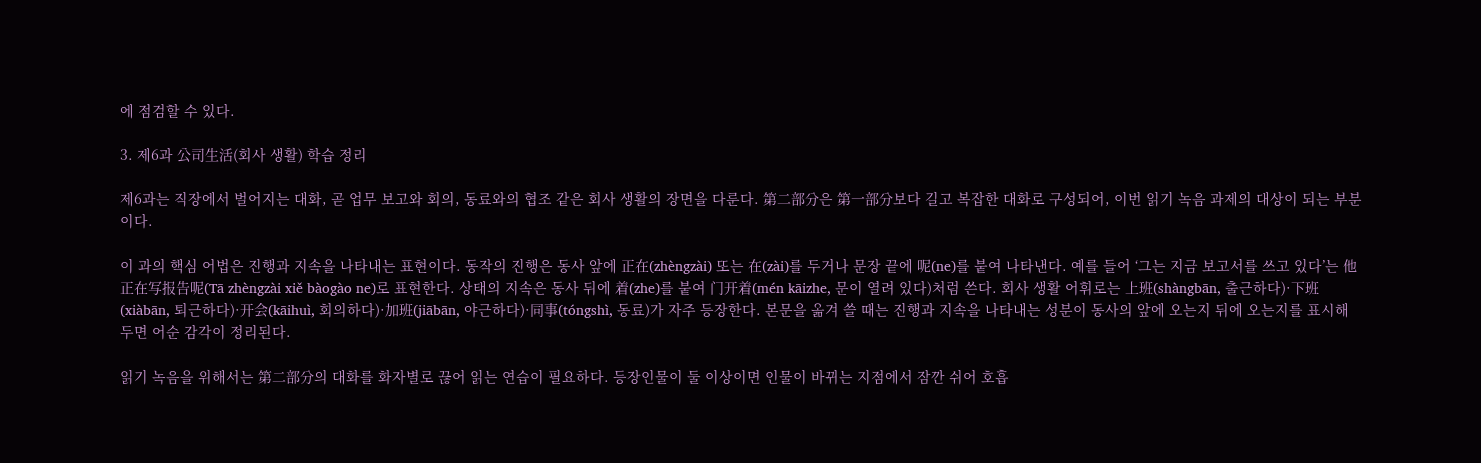에 점검할 수 있다.

3. 제6과 公司生活(회사 생활) 학습 정리

제6과는 직장에서 벌어지는 대화, 곧 업무 보고와 회의, 동료와의 협조 같은 회사 생활의 장면을 다룬다. 第二部分은 第一部分보다 길고 복잡한 대화로 구성되어, 이번 읽기 녹음 과제의 대상이 되는 부분이다.

이 과의 핵심 어법은 진행과 지속을 나타내는 표현이다. 동작의 진행은 동사 앞에 正在(zhèngzài) 또는 在(zài)를 두거나 문장 끝에 呢(ne)를 붙여 나타낸다. 예를 들어 ‘그는 지금 보고서를 쓰고 있다’는 他正在写报告呢(Tā zhèngzài xiě bàogào ne)로 표현한다. 상태의 지속은 동사 뒤에 着(zhe)를 붙여 门开着(mén kāizhe, 문이 열려 있다)처럼 쓴다. 회사 생활 어휘로는 上班(shàngbān, 출근하다)·下班(xiàbān, 퇴근하다)·开会(kāihuì, 회의하다)·加班(jiābān, 야근하다)·同事(tóngshì, 동료)가 자주 등장한다. 본문을 옮겨 쓸 때는 진행과 지속을 나타내는 성분이 동사의 앞에 오는지 뒤에 오는지를 표시해 두면 어순 감각이 정리된다.

읽기 녹음을 위해서는 第二部分의 대화를 화자별로 끊어 읽는 연습이 필요하다. 등장인물이 둘 이상이면 인물이 바뀌는 지점에서 잠깐 쉬어 호흡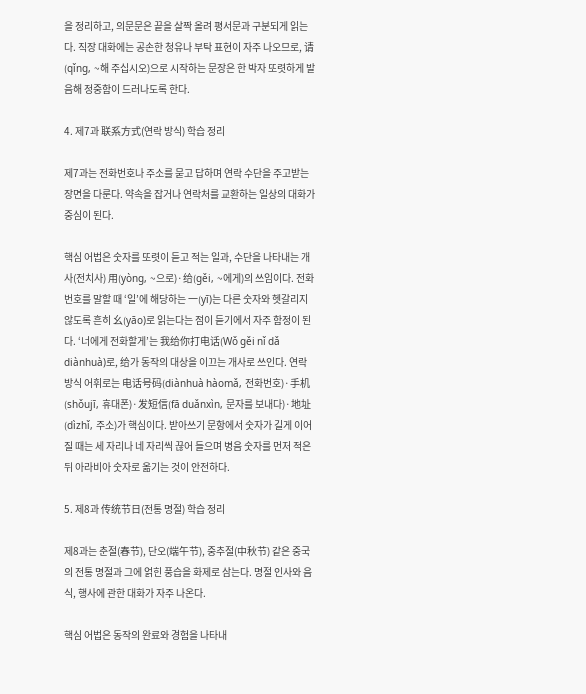을 정리하고, 의문문은 끝을 살짝 올려 평서문과 구분되게 읽는다. 직장 대화에는 공손한 청유나 부탁 표현이 자주 나오므로, 请(qǐng, ~해 주십시오)으로 시작하는 문장은 한 박자 또렷하게 발음해 정중함이 드러나도록 한다.

4. 제7과 联系方式(연락 방식) 학습 정리

제7과는 전화번호나 주소를 묻고 답하며 연락 수단을 주고받는 장면을 다룬다. 약속을 잡거나 연락처를 교환하는 일상의 대화가 중심이 된다.

핵심 어법은 숫자를 또렷이 듣고 적는 일과, 수단을 나타내는 개사(전치사) 用(yòng, ~으로)·给(gěi, ~에게)의 쓰임이다. 전화번호를 말할 때 ‘일’에 해당하는 一(yī)는 다른 숫자와 헷갈리지 않도록 흔히 幺(yāo)로 읽는다는 점이 듣기에서 자주 함정이 된다. ‘너에게 전화할게’는 我给你打电话(Wǒ gěi nǐ dǎ diànhuà)로, 给가 동작의 대상을 이끄는 개사로 쓰인다. 연락 방식 어휘로는 电话号码(diànhuà hàomǎ, 전화번호)·手机(shǒujī, 휴대폰)·发短信(fā duǎnxìn, 문자를 보내다)·地址(dìzhǐ, 주소)가 핵심이다. 받아쓰기 문항에서 숫자가 길게 이어질 때는 세 자리나 네 자리씩 끊어 들으며 병음 숫자를 먼저 적은 뒤 아라비아 숫자로 옮기는 것이 안전하다.

5. 제8과 传统节日(전통 명절) 학습 정리

제8과는 춘절(春节), 단오(端午节), 중추절(中秋节) 같은 중국의 전통 명절과 그에 얽힌 풍습을 화제로 삼는다. 명절 인사와 음식, 행사에 관한 대화가 자주 나온다.

핵심 어법은 동작의 완료와 경험을 나타내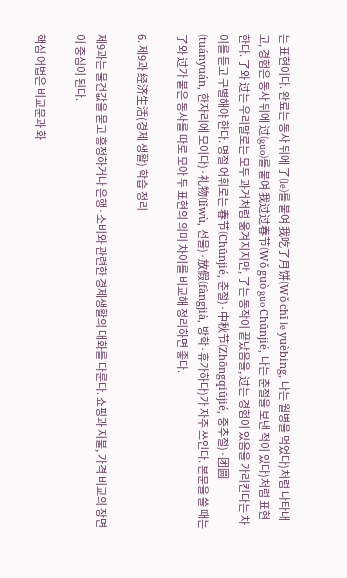는 표현이다. 완료는 동사 뒤에 了(le)를 붙여 我吃了月饼(Wǒ chī le yuèbing, 나는 월병을 먹었다)처럼 나타내고, 경험은 동사 뒤에 过(guo)를 붙여 我过过春节(Wǒ guò guo Chūnjié, 나는 춘절을 보낸 적이 있다)처럼 표현한다. 了와 过는 우리말로는 모두 과거처럼 옮겨지지만, 了는 동작이 끝났음을, 过는 경험이 있음을 가리킨다는 차이를 듣고 구별해야 한다. 명절 어휘로는 春节(Chūnjié, 춘절)·中秋节(Zhōngqiūjié, 중추절)·团圆(tuányuán, 한자리에 모이다)·礼物(lǐwù, 선물)·放假(fàngjià, 방학·휴가하다)가 자주 쓰인다. 본문을 쓸 때는 了와 过가 붙은 동사를 따로 모아 두 표현의 의미 차이를 비교해 정리하면 좋다.

6. 제9과 经济生活(경제 생활) 학습 정리

제9과는 물건값을 묻고 흥정하거나 은행·소비와 관련한 경제생활의 대화를 다룬다. 쇼핑과 지불, 가격 비교의 장면이 중심이 된다.

핵심 어법은 비교문과 화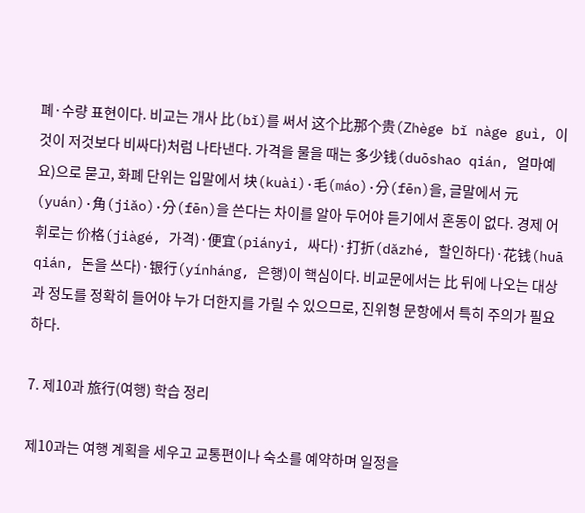폐·수량 표현이다. 비교는 개사 比(bǐ)를 써서 这个比那个贵(Zhège bǐ nàge guì, 이것이 저것보다 비싸다)처럼 나타낸다. 가격을 물을 때는 多少钱(duōshao qián, 얼마예요)으로 묻고, 화폐 단위는 입말에서 块(kuài)·毛(máo)·分(fēn)을, 글말에서 元(yuán)·角(jiǎo)·分(fēn)을 쓴다는 차이를 알아 두어야 듣기에서 혼동이 없다. 경제 어휘로는 价格(jiàgé, 가격)·便宜(piányi, 싸다)·打折(dǎzhé, 할인하다)·花钱(huā qián, 돈을 쓰다)·银行(yínháng, 은행)이 핵심이다. 비교문에서는 比 뒤에 나오는 대상과 정도를 정확히 들어야 누가 더한지를 가릴 수 있으므로, 진위형 문항에서 특히 주의가 필요하다.

7. 제10과 旅行(여행) 학습 정리

제10과는 여행 계획을 세우고 교통편이나 숙소를 예약하며 일정을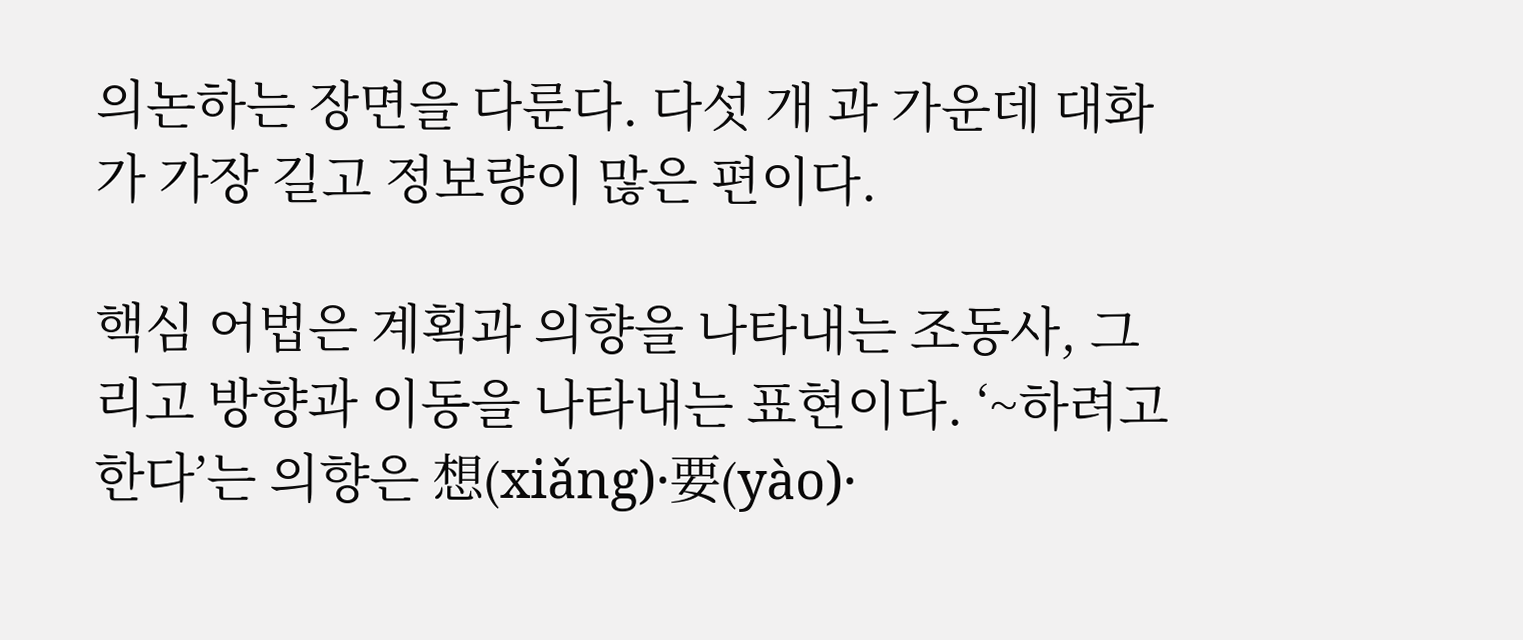의논하는 장면을 다룬다. 다섯 개 과 가운데 대화가 가장 길고 정보량이 많은 편이다.

핵심 어법은 계획과 의향을 나타내는 조동사, 그리고 방향과 이동을 나타내는 표현이다. ‘~하려고 한다’는 의향은 想(xiǎng)·要(yào)·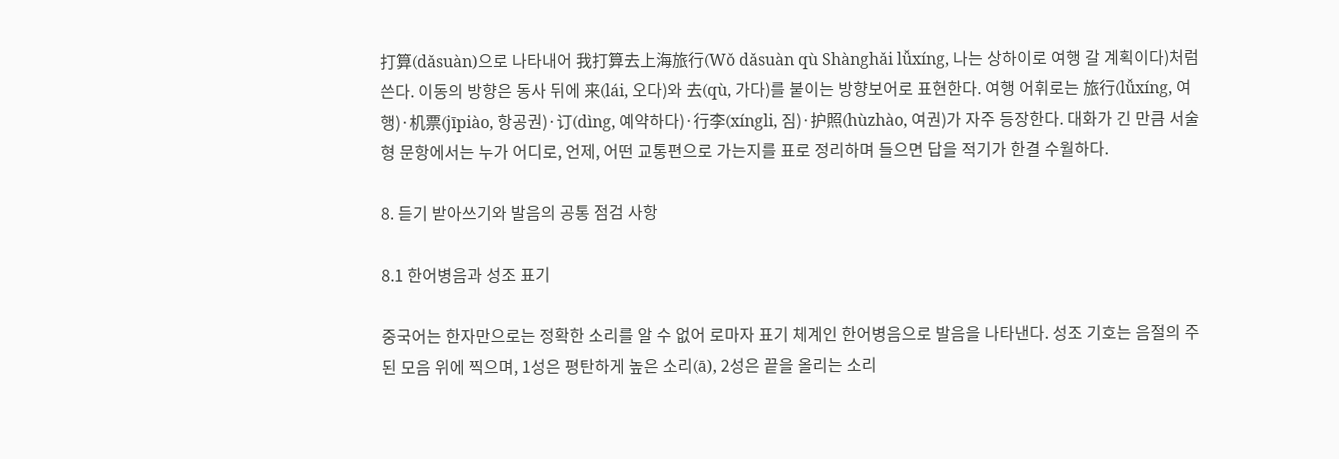打算(dǎsuàn)으로 나타내어 我打算去上海旅行(Wǒ dǎsuàn qù Shànghǎi lǚxíng, 나는 상하이로 여행 갈 계획이다)처럼 쓴다. 이동의 방향은 동사 뒤에 来(lái, 오다)와 去(qù, 가다)를 붙이는 방향보어로 표현한다. 여행 어휘로는 旅行(lǚxíng, 여행)·机票(jīpiào, 항공권)·订(dìng, 예약하다)·行李(xíngli, 짐)·护照(hùzhào, 여권)가 자주 등장한다. 대화가 긴 만큼 서술형 문항에서는 누가 어디로, 언제, 어떤 교통편으로 가는지를 표로 정리하며 들으면 답을 적기가 한결 수월하다.

8. 듣기 받아쓰기와 발음의 공통 점검 사항

8.1 한어병음과 성조 표기

중국어는 한자만으로는 정확한 소리를 알 수 없어 로마자 표기 체계인 한어병음으로 발음을 나타낸다. 성조 기호는 음절의 주된 모음 위에 찍으며, 1성은 평탄하게 높은 소리(ā), 2성은 끝을 올리는 소리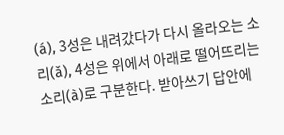(á), 3성은 내려갔다가 다시 올라오는 소리(ǎ), 4성은 위에서 아래로 떨어뜨리는 소리(à)로 구분한다. 받아쓰기 답안에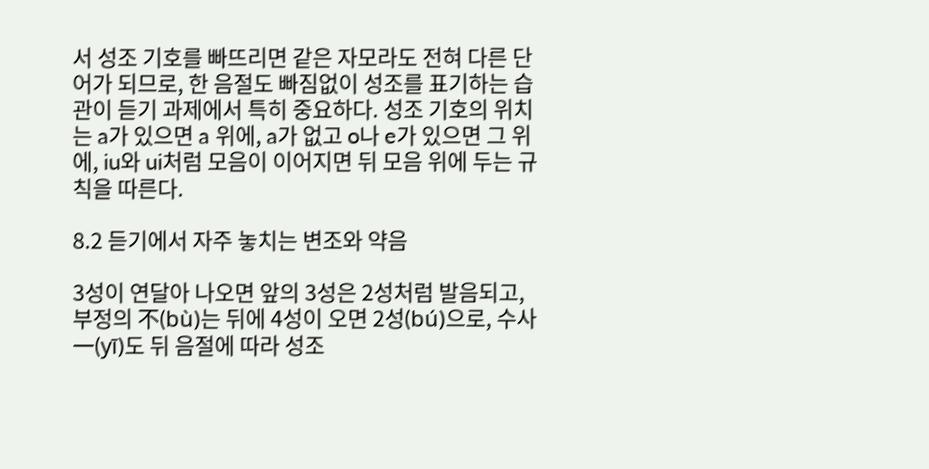서 성조 기호를 빠뜨리면 같은 자모라도 전혀 다른 단어가 되므로, 한 음절도 빠짐없이 성조를 표기하는 습관이 듣기 과제에서 특히 중요하다. 성조 기호의 위치는 a가 있으면 a 위에, a가 없고 o나 e가 있으면 그 위에, iu와 ui처럼 모음이 이어지면 뒤 모음 위에 두는 규칙을 따른다.

8.2 듣기에서 자주 놓치는 변조와 약음

3성이 연달아 나오면 앞의 3성은 2성처럼 발음되고, 부정의 不(bù)는 뒤에 4성이 오면 2성(bú)으로, 수사 一(yī)도 뒤 음절에 따라 성조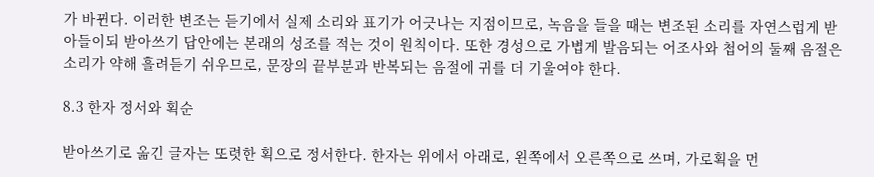가 바뀐다. 이러한 변조는 듣기에서 실제 소리와 표기가 어긋나는 지점이므로, 녹음을 들을 때는 변조된 소리를 자연스럽게 받아들이되 받아쓰기 답안에는 본래의 성조를 적는 것이 원칙이다. 또한 경성으로 가볍게 발음되는 어조사와 첩어의 둘째 음절은 소리가 약해 흘려듣기 쉬우므로, 문장의 끝부분과 반복되는 음절에 귀를 더 기울여야 한다.

8.3 한자 정서와 획순

받아쓰기로 옮긴 글자는 또렷한 획으로 정서한다. 한자는 위에서 아래로, 왼쪽에서 오른쪽으로 쓰며, 가로획을 먼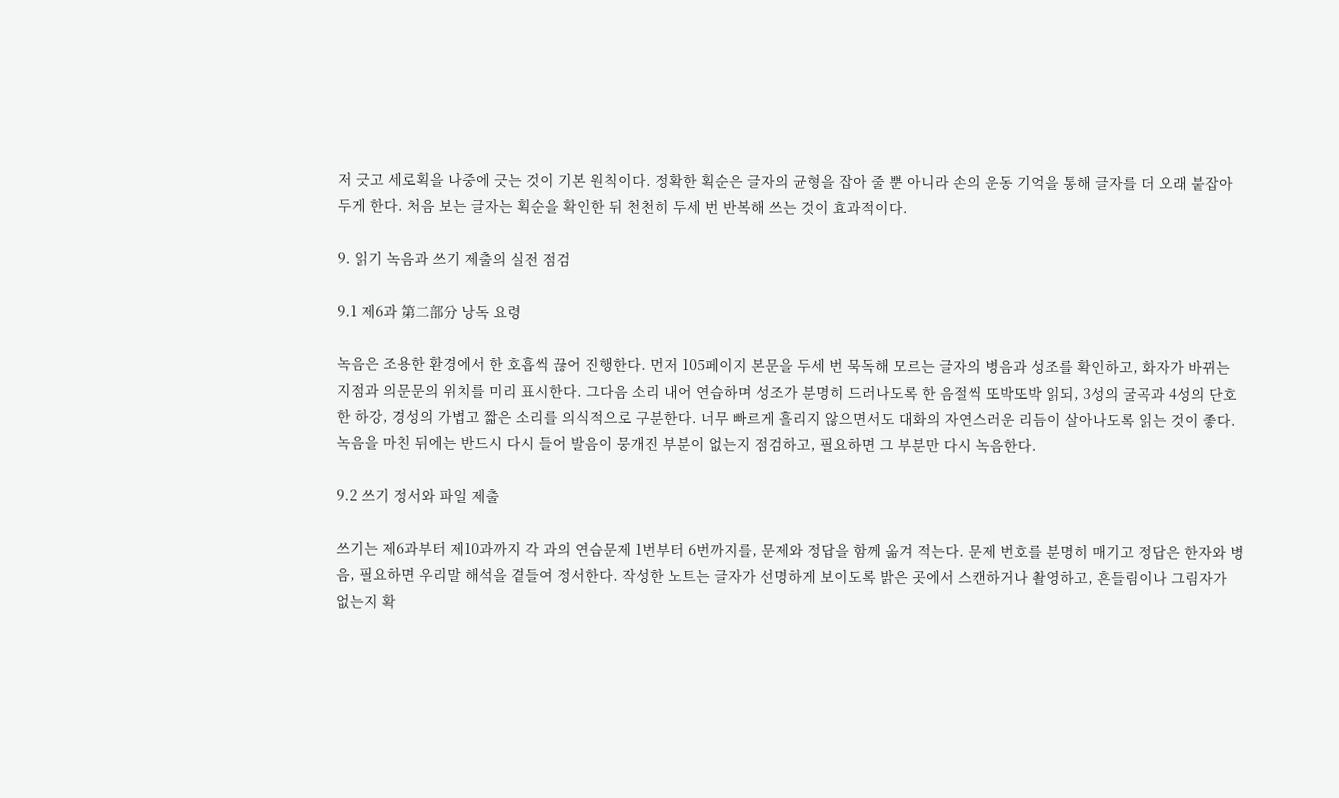저 긋고 세로획을 나중에 긋는 것이 기본 원칙이다. 정확한 획순은 글자의 균형을 잡아 줄 뿐 아니라 손의 운동 기억을 통해 글자를 더 오래 붙잡아 두게 한다. 처음 보는 글자는 획순을 확인한 뒤 천천히 두세 번 반복해 쓰는 것이 효과적이다.

9. 읽기 녹음과 쓰기 제출의 실전 점검

9.1 제6과 第二部分 낭독 요령

녹음은 조용한 환경에서 한 호흡씩 끊어 진행한다. 먼저 105페이지 본문을 두세 번 묵독해 모르는 글자의 병음과 성조를 확인하고, 화자가 바뀌는 지점과 의문문의 위치를 미리 표시한다. 그다음 소리 내어 연습하며 성조가 분명히 드러나도록 한 음절씩 또박또박 읽되, 3성의 굴곡과 4성의 단호한 하강, 경성의 가볍고 짧은 소리를 의식적으로 구분한다. 너무 빠르게 흘리지 않으면서도 대화의 자연스러운 리듬이 살아나도록 읽는 것이 좋다. 녹음을 마친 뒤에는 반드시 다시 들어 발음이 뭉개진 부분이 없는지 점검하고, 필요하면 그 부분만 다시 녹음한다.

9.2 쓰기 정서와 파일 제출

쓰기는 제6과부터 제10과까지 각 과의 연습문제 1번부터 6번까지를, 문제와 정답을 함께 옮겨 적는다. 문제 번호를 분명히 매기고 정답은 한자와 병음, 필요하면 우리말 해석을 곁들여 정서한다. 작성한 노트는 글자가 선명하게 보이도록 밝은 곳에서 스캔하거나 촬영하고, 흔들림이나 그림자가 없는지 확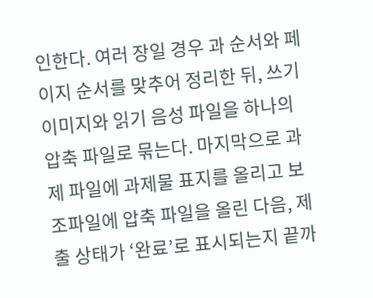인한다. 여러 장일 경우 과 순서와 페이지 순서를 맞추어 정리한 뒤, 쓰기 이미지와 읽기 음성 파일을 하나의 압축 파일로 묶는다. 마지막으로 과제 파일에 과제물 표지를 올리고 보조파일에 압축 파일을 올린 다음, 제출 상태가 ‘완료’로 표시되는지 끝까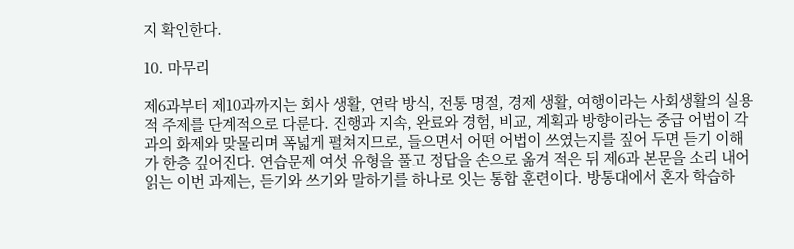지 확인한다.

10. 마무리

제6과부터 제10과까지는 회사 생활, 연락 방식, 전통 명절, 경제 생활, 여행이라는 사회생활의 실용적 주제를 단계적으로 다룬다. 진행과 지속, 완료와 경험, 비교, 계획과 방향이라는 중급 어법이 각 과의 화제와 맞물리며 폭넓게 펼쳐지므로, 들으면서 어떤 어법이 쓰였는지를 짚어 두면 듣기 이해가 한층 깊어진다. 연습문제 여섯 유형을 풀고 정답을 손으로 옮겨 적은 뒤 제6과 본문을 소리 내어 읽는 이번 과제는, 듣기와 쓰기와 말하기를 하나로 잇는 통합 훈련이다. 방통대에서 혼자 학습하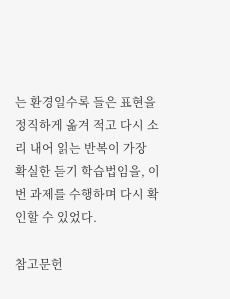는 환경일수록 들은 표현을 정직하게 옮겨 적고 다시 소리 내어 읽는 반복이 가장 확실한 듣기 학습법임을, 이번 과제를 수행하며 다시 확인할 수 있었다.

참고문헌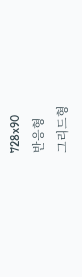728x90
반응형
그리드형